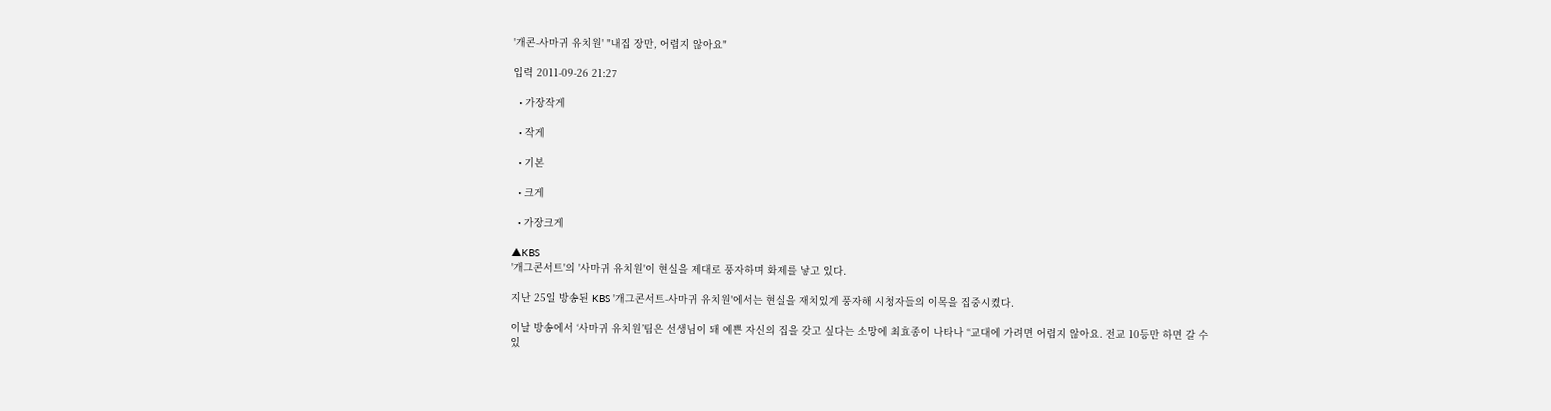'개콘-사마귀 유치원' "내집 장만, 어렵지 않아요"

입력 2011-09-26 21:27

  • 가장작게

  • 작게

  • 기본

  • 크게

  • 가장크게

▲KBS
'개그콘서트'의 '사마귀 유치원'이 현실을 제대로 풍자하며 화제를 낳고 있다.

지난 25일 방송된 KBS '개그콘서트-사마귀 유치원'에서는 현실을 재치있게 풍자해 시청자들의 이목을 집중시켰다.

이날 방송에서 ‘사마귀 유치원’팀은 선생님이 돼 예쁜 자신의 집을 갖고 싶다는 소망에 최효종이 나타나 “교대에 가려면 어렵지 않아요. 전교 10등만 하면 갈 수 있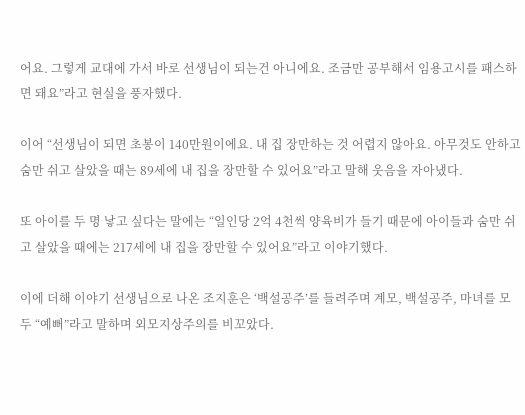어요. 그렇게 교대에 가서 바로 선생님이 되는건 아니에요. 조금만 공부해서 임용고시를 패스하면 돼요”라고 현실을 풍자했다.

이어 “선생님이 되면 초봉이 140만원이에요. 내 집 장만하는 것 어렵지 않아요. 아무것도 안하고 숨만 쉬고 살았을 때는 89세에 내 집을 장만할 수 있어요”라고 말해 웃음을 자아냈다.

또 아이를 두 명 낳고 싶다는 말에는 “일인당 2억 4천씩 양육비가 들기 때문에 아이들과 숨만 쉬고 살았을 때에는 217세에 내 집을 장만할 수 있어요”라고 이야기했다.

이에 더해 이야기 선생님으로 나온 조지훈은 ‘백설공주’를 들려주며 계모, 백설공주, 마녀를 모두 “예뻐”라고 말하며 외모지상주의를 비꼬았다.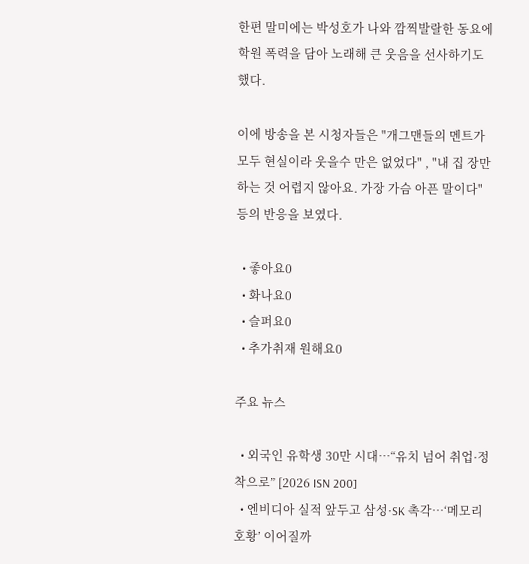한편 말미에는 박성호가 나와 깜찍발랄한 동요에 학원 폭력을 담아 노래해 큰 웃음을 선사하기도 했다.

이에 방송을 본 시청자들은 "개그맨들의 멘트가 모두 현실이라 웃을수 만은 없었다" , "내 집 장만 하는 것 어렵지 않아요. 가장 가슴 아픈 말이다"등의 반응을 보였다.

  • 좋아요0
  • 화나요0
  • 슬퍼요0
  • 추가취재 원해요0

주요 뉴스

  • 외국인 유학생 30만 시대…“유치 넘어 취업·정착으로” [2026 ISN 200]
  • 엔비디아 실적 앞두고 삼성·SK 촉각…‘메모리 호황’ 이어질까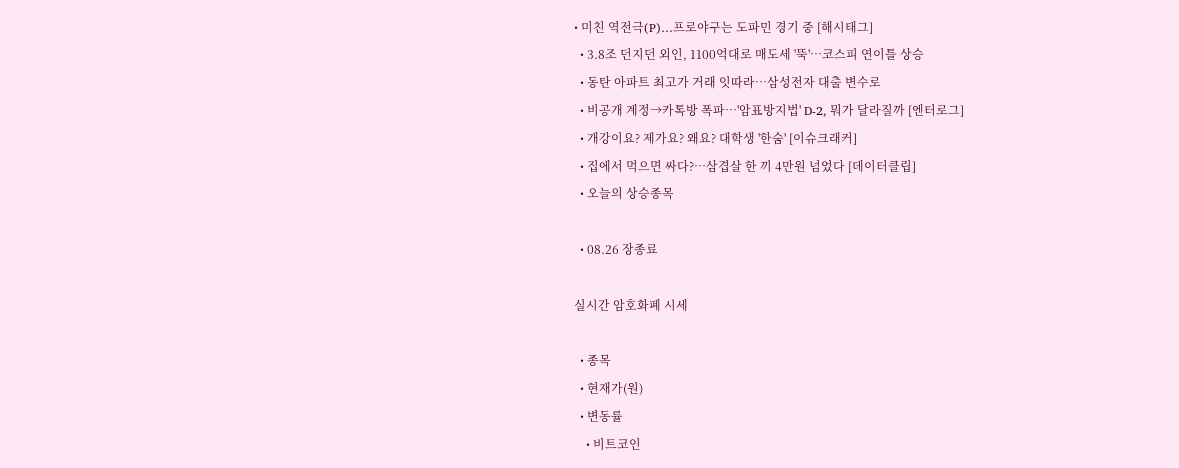• 미친 역전극(P)…프로야구는 도파민 경기 중 [해시태그]
  • 3.8조 던지던 외인, 1100억대로 매도세 '뚝'…코스피 연이틀 상승
  • 동탄 아파트 최고가 거래 잇따라⋯삼성전자 대출 변수로
  • 비공개 계정→카톡방 폭파⋯'암표방지법' D-2, 뭐가 달라질까 [엔터로그]
  • 개강이요? 제가요? 왜요? 대학생 '한숨' [이슈크래커]
  • 집에서 먹으면 싸다?…삼겹살 한 끼 4만원 넘었다 [데이터클립]
  • 오늘의 상승종목

  • 08.26 장종료

실시간 암호화폐 시세

  • 종목
  • 현재가(원)
  • 변동률
    • 비트코인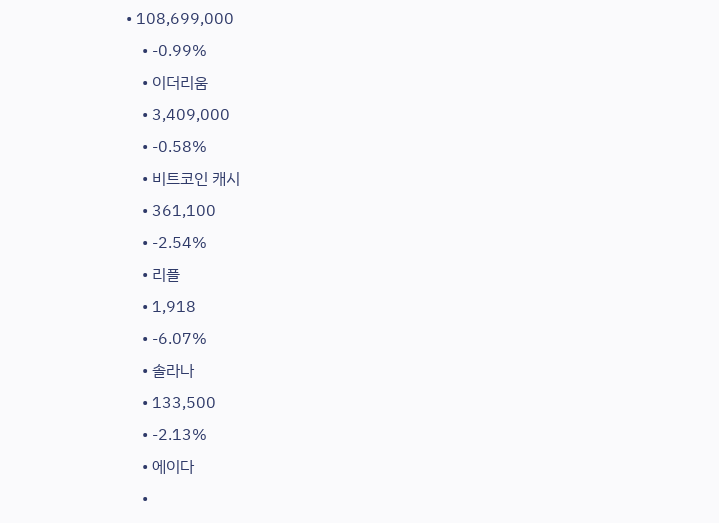• 108,699,000
    • -0.99%
    • 이더리움
    • 3,409,000
    • -0.58%
    • 비트코인 캐시
    • 361,100
    • -2.54%
    • 리플
    • 1,918
    • -6.07%
    • 솔라나
    • 133,500
    • -2.13%
    • 에이다
    •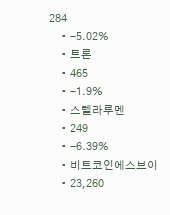284
    • -5.02%
    • 트론
    • 465
    • -1.9%
    • 스텔라루멘
    • 249
    • -6.39%
    • 비트코인에스브이
    • 23,260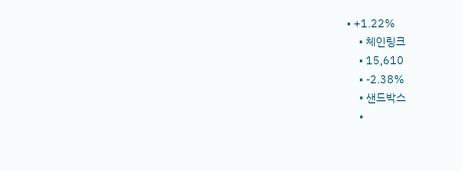• +1.22%
    • 체인링크
    • 15,610
    • -2.38%
    • 샌드박스
    •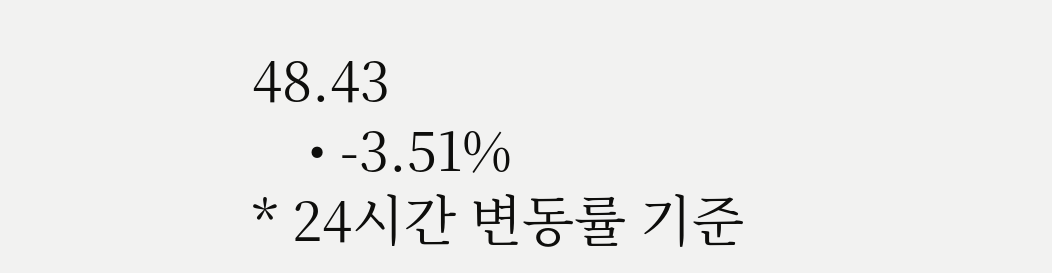48.43
    • -3.51%
* 24시간 변동률 기준